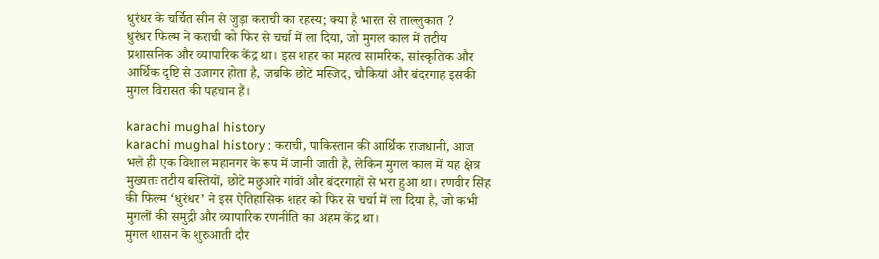धुरंधर के चर्चित सीन से जुड़ा कराची का रहस्य; क्या है भारत से ताल्लुकात ?
धुरंधर फिल्म ने कराची को फिर से चर्चा में ला दिया, जो मुगल काल में तटीय प्रशासनिक और व्यापारिक केंद्र था। इस शहर का महत्व सामरिक, सांस्कृतिक और आर्थिक दृष्टि से उजागर होता है, जबकि छोटे मस्जिद, चौकियां और बंदरगाह इसकी मुगल विरासत की पहचान हैं।

karachi mughal history
karachi mughal history : कराची, पाकिस्तान की आर्थिक राजधानी, आज भले ही एक विशाल महानगर के रूप में जानी जाती है, लेकिन मुगल काल में यह क्षेत्र मुख्यतः तटीय बस्तियों, छोटे मछुआरे गांवों और बंदरगाहों से भरा हुआ था। रणवीर सिंह की फिल्म ‘धुरंधर’ ने इस ऐतिहासिक शहर को फिर से चर्चा में ला दिया है, जो कभी मुगलों की समुद्री और व्यापारिक रणनीति का अहम केंद्र था।
मुगल शासन के शुरुआती दौर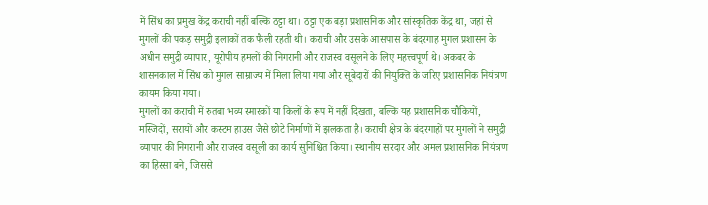में सिंध का प्रमुख केंद्र कराची नहीं बल्कि ठट्टा था। ठट्टा एक बड़ा प्रशासनिक और सांस्कृतिक केंद्र था, जहां से मुगलों की पकड़ समुद्री इलाकों तक फैली रहती थी। कराची और उसके आसपास के बंदरगाह मुगल प्रशासन के अधीन समुद्री व्यापार, यूरोपीय हमलों की निगरानी और राजस्व वसूलने के लिए महत्त्वपूर्ण थे। अकबर के शासनकाल में सिंध को मुगल साम्राज्य में मिला लिया गया और सूबेदारों की नियुक्ति के जरिए प्रशासनिक नियंत्रण कायम किया गया।
मुगलों का कराची में रुतबा भव्य स्मारकों या किलों के रूप में नहीं दिखता, बल्कि यह प्रशासनिक चौकियों, मस्जिदों, सरायों और कस्टम हाउस जैसे छोटे निर्माणों में झलकता है। कराची क्षेत्र के बंदरगाहों पर मुगलों ने समुद्री व्यापार की निगरानी और राजस्व वसूली का कार्य सुनिश्चित किया। स्थानीय सरदार और अमल प्रशासनिक नियंत्रण का हिस्सा बने, जिससे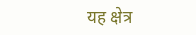यह क्षेत्र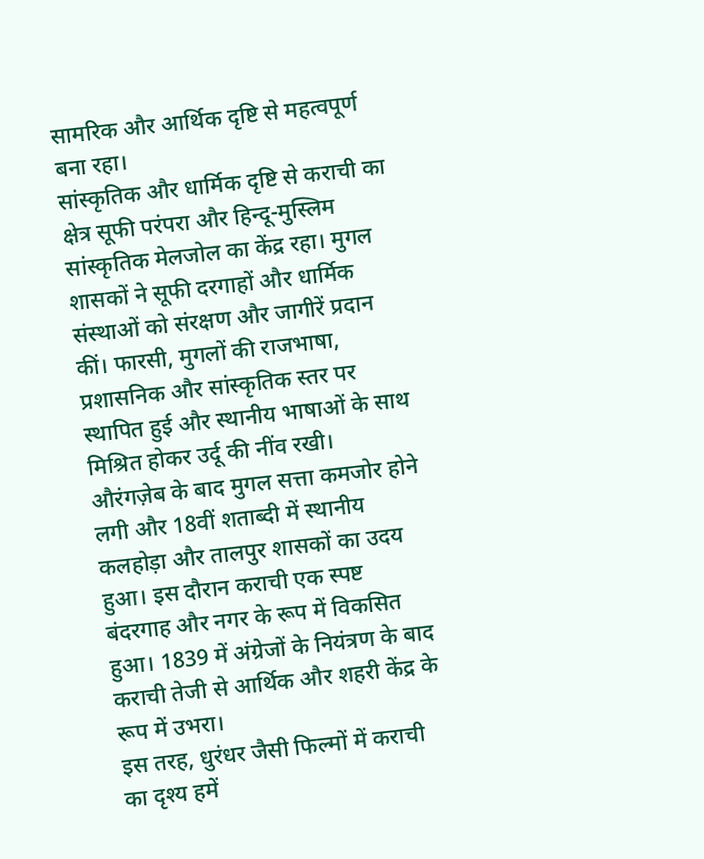सामरिक और आर्थिक दृष्टि से महत्वपूर्ण बना रहा।
सांस्कृतिक और धार्मिक दृष्टि से कराची का क्षेत्र सूफी परंपरा और हिन्दू-मुस्लिम सांस्कृतिक मेलजोल का केंद्र रहा। मुगल शासकों ने सूफी दरगाहों और धार्मिक संस्थाओं को संरक्षण और जागीरें प्रदान कीं। फारसी, मुगलों की राजभाषा, प्रशासनिक और सांस्कृतिक स्तर पर स्थापित हुई और स्थानीय भाषाओं के साथ मिश्रित होकर उर्दू की नींव रखी।
औरंगज़ेब के बाद मुगल सत्ता कमजोर होने लगी और 18वीं शताब्दी में स्थानीय कलहोड़ा और तालपुर शासकों का उदय हुआ। इस दौरान कराची एक स्पष्ट बंदरगाह और नगर के रूप में विकसित हुआ। 1839 में अंग्रेजों के नियंत्रण के बाद कराची तेजी से आर्थिक और शहरी केंद्र के रूप में उभरा।
इस तरह, धुरंधर जैसी फिल्मों में कराची का दृश्य हमें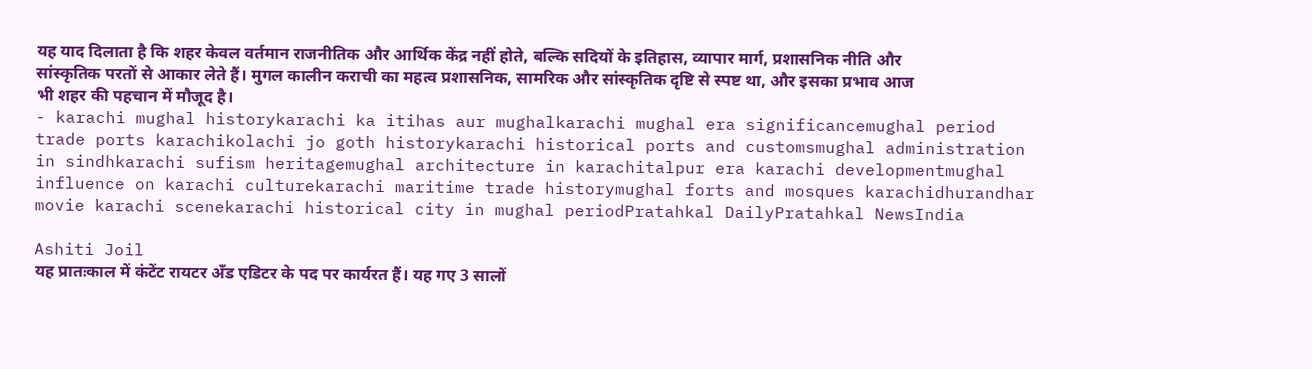यह याद दिलाता है कि शहर केवल वर्तमान राजनीतिक और आर्थिक केंद्र नहीं होते, बल्कि सदियों के इतिहास, व्यापार मार्ग, प्रशासनिक नीति और सांस्कृतिक परतों से आकार लेते हैं। मुगल कालीन कराची का महत्व प्रशासनिक, सामरिक और सांस्कृतिक दृष्टि से स्पष्ट था, और इसका प्रभाव आज भी शहर की पहचान में मौजूद है।
- karachi mughal historykarachi ka itihas aur mughalkarachi mughal era significancemughal period trade ports karachikolachi jo goth historykarachi historical ports and customsmughal administration in sindhkarachi sufism heritagemughal architecture in karachitalpur era karachi developmentmughal influence on karachi culturekarachi maritime trade historymughal forts and mosques karachidhurandhar movie karachi scenekarachi historical city in mughal periodPratahkal DailyPratahkal NewsIndia

Ashiti Joil
यह प्रातःकाल में कंटेंट रायटर अँड एडिटर के पद पर कार्यरत हैं। यह गए 3 सालों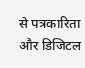से पत्रकारिता और डिजिटल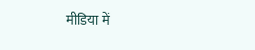मीडिया में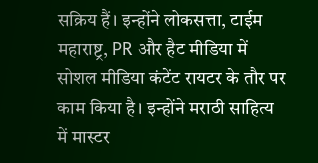सक्रिय हैं। इन्होंने लोकसत्ता, टाईम महाराष्ट्र, PR और हैट मीडिया में सोशल मीडिया कंटेंट रायटर के तौर पर काम किया है। इन्होंने मराठी साहित्य में मास्टर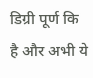डिग्री पूर्ण कि है और अभी ये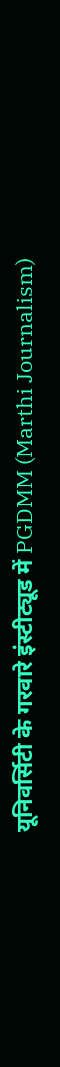यूनिवर्सिटी के गरवारे इंस्टीट्यूड में PGDMM (Marthi Journalism)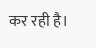कर रही है।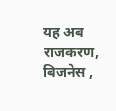यह अब राजकरण, बिजनेस ,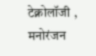टेक्नोलॉजी , मनोरंजन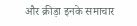और क्रीड़ा इनके समाचार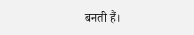बनती हैं।